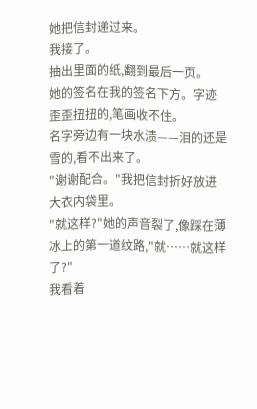她把信封递过来。
我接了。
抽出里面的纸,翻到最后一页。
她的签名在我的签名下方。字迹歪歪扭扭的,笔画收不住。
名字旁边有一块水渍——泪的还是雪的,看不出来了。
"谢谢配合。"我把信封折好放进大衣内袋里。
"就这样?"她的声音裂了,像踩在薄冰上的第一道纹路,"就……就这样了?"
我看着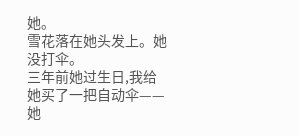她。
雪花落在她头发上。她没打伞。
三年前她过生日,我给她买了一把自动伞——她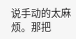说手动的太麻烦。那把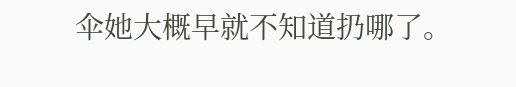伞她大概早就不知道扔哪了。